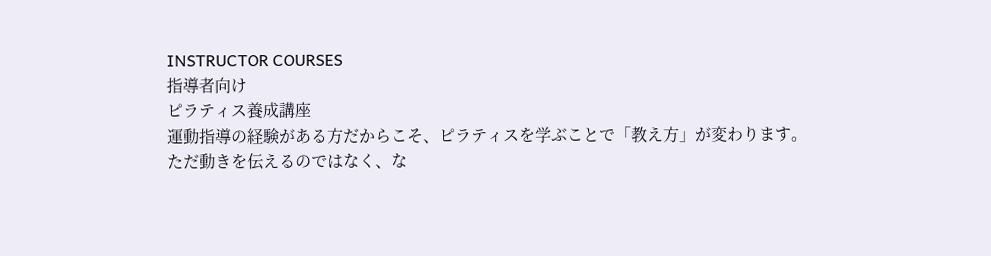INSTRUCTOR COURSES
指導者向け
ピラティス養成講座
運動指導の経験がある方だからこそ、ピラティスを学ぶことで「教え方」が変わります。
ただ動きを伝えるのではなく、な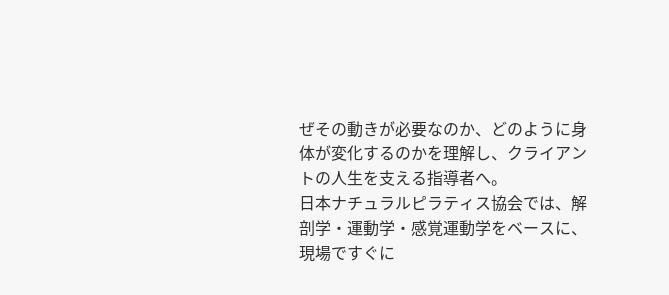ぜその動きが必要なのか、どのように身体が変化するのかを理解し、クライアントの人生を支える指導者へ。
日本ナチュラルピラティス協会では、解剖学・運動学・感覚運動学をベースに、現場ですぐに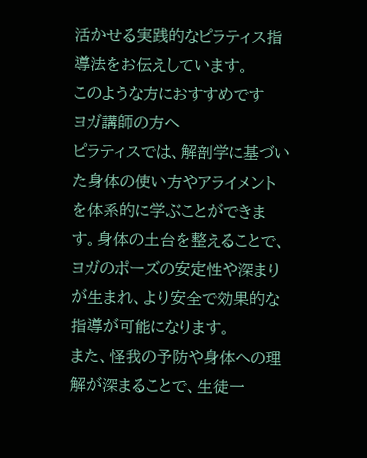活かせる実践的なピラティス指導法をお伝えしています。
このような方におすすめです
ヨガ講師の方へ
ピラティスでは、解剖学に基づいた身体の使い方やアライメントを体系的に学ぶことができます。身体の土台を整えることで、ヨガのポーズの安定性や深まりが生まれ、より安全で効果的な指導が可能になります。
また、怪我の予防や身体への理解が深まることで、生徒一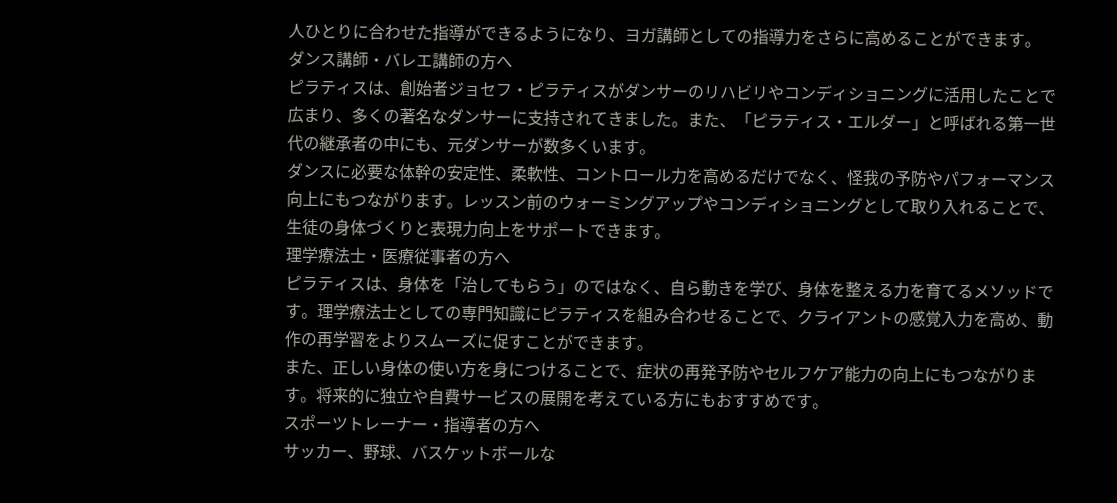人ひとりに合わせた指導ができるようになり、ヨガ講師としての指導力をさらに高めることができます。
ダンス講師・バレエ講師の方へ
ピラティスは、創始者ジョセフ・ピラティスがダンサーのリハビリやコンディショニングに活用したことで広まり、多くの著名なダンサーに支持されてきました。また、「ピラティス・エルダー」と呼ばれる第一世代の継承者の中にも、元ダンサーが数多くいます。
ダンスに必要な体幹の安定性、柔軟性、コントロール力を高めるだけでなく、怪我の予防やパフォーマンス向上にもつながります。レッスン前のウォーミングアップやコンディショニングとして取り入れることで、生徒の身体づくりと表現力向上をサポートできます。
理学療法士・医療従事者の方へ
ピラティスは、身体を「治してもらう」のではなく、自ら動きを学び、身体を整える力を育てるメソッドです。理学療法士としての専門知識にピラティスを組み合わせることで、クライアントの感覚入力を高め、動作の再学習をよりスムーズに促すことができます。
また、正しい身体の使い方を身につけることで、症状の再発予防やセルフケア能力の向上にもつながります。将来的に独立や自費サービスの展開を考えている方にもおすすめです。
スポーツトレーナー・指導者の方へ
サッカー、野球、バスケットボールな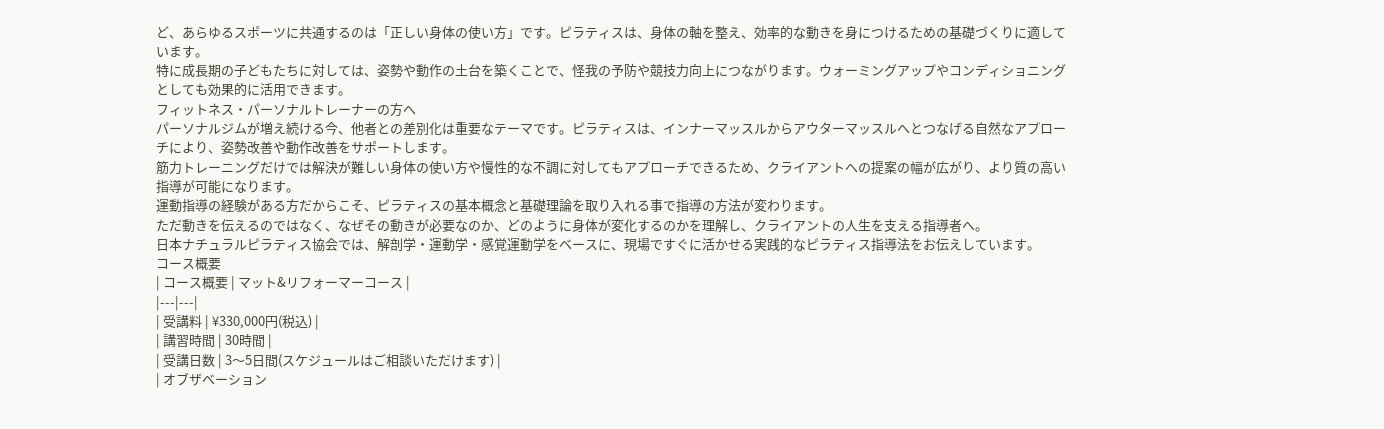ど、あらゆるスポーツに共通するのは「正しい身体の使い方」です。ピラティスは、身体の軸を整え、効率的な動きを身につけるための基礎づくりに適しています。
特に成長期の子どもたちに対しては、姿勢や動作の土台を築くことで、怪我の予防や競技力向上につながります。ウォーミングアップやコンディショニングとしても効果的に活用できます。
フィットネス・パーソナルトレーナーの方へ
パーソナルジムが増え続ける今、他者との差別化は重要なテーマです。ピラティスは、インナーマッスルからアウターマッスルへとつなげる自然なアプローチにより、姿勢改善や動作改善をサポートします。
筋力トレーニングだけでは解決が難しい身体の使い方や慢性的な不調に対してもアプローチできるため、クライアントへの提案の幅が広がり、より質の高い指導が可能になります。
運動指導の経験がある方だからこそ、ピラティスの基本概念と基礎理論を取り入れる事で指導の方法が変わります。
ただ動きを伝えるのではなく、なぜその動きが必要なのか、どのように身体が変化するのかを理解し、クライアントの人生を支える指導者へ。
日本ナチュラルピラティス協会では、解剖学・運動学・感覚運動学をベースに、現場ですぐに活かせる実践的なピラティス指導法をお伝えしています。
コース概要
| コース概要 | マット&リフォーマーコース |
|---|---|
| 受講料 | ¥330,000円(税込) |
| 講習時間 | 30時間 |
| 受講日数 | 3〜5日間(スケジュールはご相談いただけます) |
| オブザベーション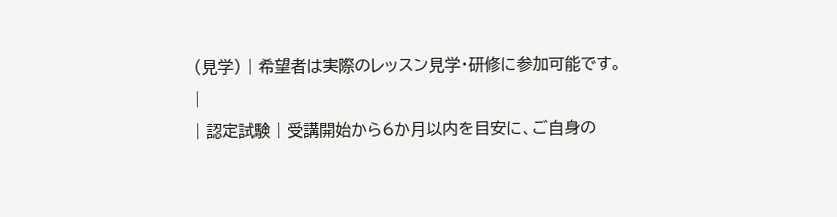(見学) | 希望者は実際のレッスン見学・研修に参加可能です。 |
| 認定試験 | 受講開始から6か月以内を目安に、ご自身の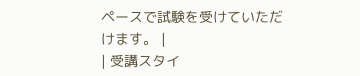ペースで試験を受けていただけます。 |
| 受講スタイ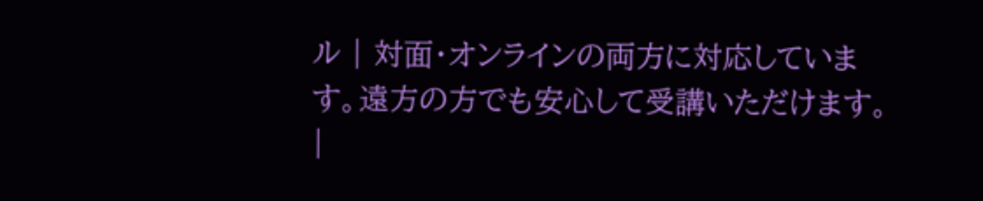ル | 対面・オンラインの両方に対応しています。遠方の方でも安心して受講いただけます。 |